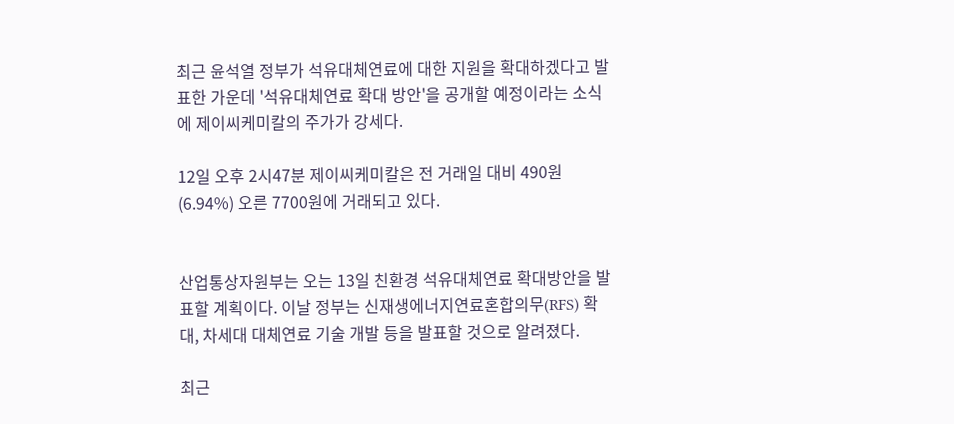최근 윤석열 정부가 석유대체연료에 대한 지원을 확대하겠다고 발표한 가운데 '석유대체연료 확대 방안'을 공개할 예정이라는 소식에 제이씨케미칼의 주가가 강세다.

12일 오후 2시47분 제이씨케미칼은 전 거래일 대비 490원(6.94%) 오른 7700원에 거래되고 있다.


산업통상자원부는 오는 13일 친환경 석유대체연료 확대방안을 발표할 계획이다. 이날 정부는 신재생에너지연료혼합의무(RFS) 확대, 차세대 대체연료 기술 개발 등을 발표할 것으로 알려졌다.

최근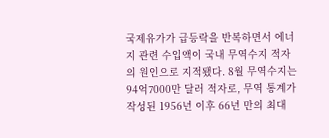국제유가가 급등락을 반복하면서 에너지 관련 수입액이 국내 무역수지 적자의 원인으로 지적됐다. 8월 무역수지는 94억7000만 달러 적자로, 무역 통계가 작성된 1956년 이후 66년 만의 최대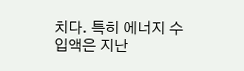치다. 특히 에너지 수입액은 지난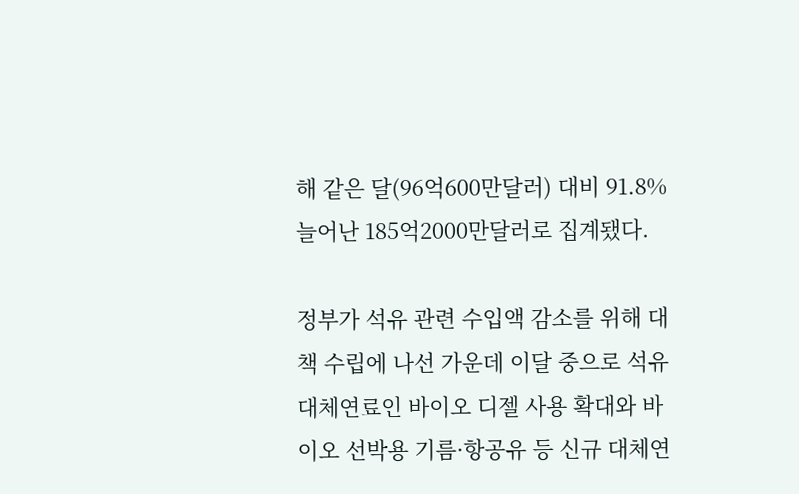해 같은 달(96억600만달러) 대비 91.8% 늘어난 185억2000만달러로 집계됐다.

정부가 석유 관련 수입액 감소를 위해 대책 수립에 나선 가운데 이달 중으로 석유대체연료인 바이오 디젤 사용 확대와 바이오 선박용 기름·항공유 등 신규 대체연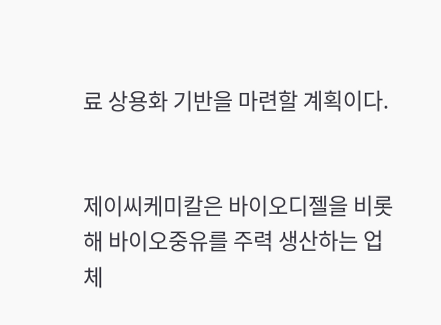료 상용화 기반을 마련할 계획이다.


제이씨케미칼은 바이오디젤을 비롯해 바이오중유를 주력 생산하는 업체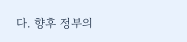다. 향후 정부의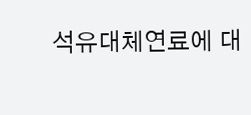석유대체연료에 대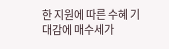한 지원에 따른 수혜 기대감에 매수세가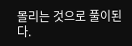몰리는 것으로 풀이된다.